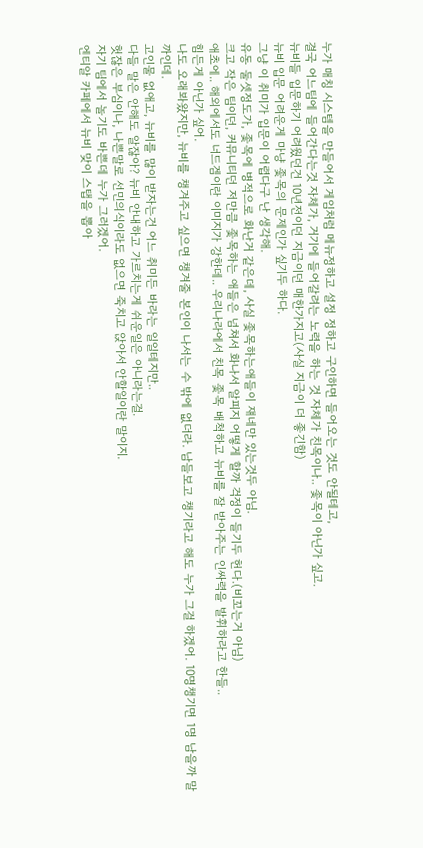누가 매칭 시스템을 만들어서 게임처럼 메뉴정하고 설정 정하고 구인하면 들어오는 것도 안될테고,
결국 어느팀에 들어간다는것 자체가, 거기에 들어갈려는 노력을 하는 것 자체가 친목이나.. 좇목이 아닌가 싶고.
뉴비들 입문하기 어려웠던건 10년전이던 지금이던 매한가지고(사실 지금이 더 좋긴함)
뉴비 입문 어려운게 마냥 좇목의 문제인가 싶기두 하다.
그냥 이 취미가 입문이 어렵다구 난 생각해.
유동 둘셋정도가, 좇목에 병적으로 화난거 같은데, 사실 좇목하는애들이 쟤네만 있는것두 아님.
크고 작은 팀이던, 커뮤니티던 저만큼 좇목하는 애들은 넘쳐서 화나서 알피지 어떻게 할까 걱정이 들기두 헌다.(비꼬는거 아님)
애초에.. 해외에서도 너드겜이란 이미지가 강한데.. 우리나라에서 친목 좇목 배척하고 뉴비를 잘 받아주는 인싸력을 발휘하라고 한들..
힘든게 아닌가 싶어.
나도 오래봐왔지만, 뉴비를 챙겨주고 싶으면 챙겨줄 본인이 나서는 수 밖에 없더라. 남들보고 챙기라고 해도 누가 그걸 하겠어. 10명챙기면 1명 남을까 말까인데.
고인물 없애고, 뉴비를 많이 받자는건 어느 취미든 바라는 일일테지만..
다들 말은 안해도 알잖아? 뉴비 안내하고 가르치는게 쉬운일은 아니라는걸.
헛잖은 부심이나, 나쁜말로 선민의식이라도 없으면 죽치고 앉아서 안할일이란 말이지.
자기 팀에서 놀기도 바쁜데 누가 그러겠어.
엔티알 카페에서 뉴비 맞이 스탭을 뽑아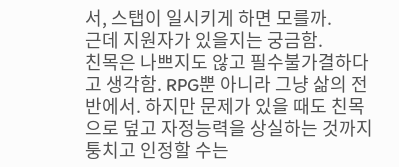서, 스탭이 일시키게 하면 모를까.
근데 지원자가 있을지는 궁금함.
친목은 나쁘지도 않고 필수불가결하다고 생각함. RPG뿐 아니라 그냥 삶의 전반에서. 하지만 문제가 있을 때도 친목으로 덮고 자정능력을 상실하는 것까지 퉁치고 인정할 수는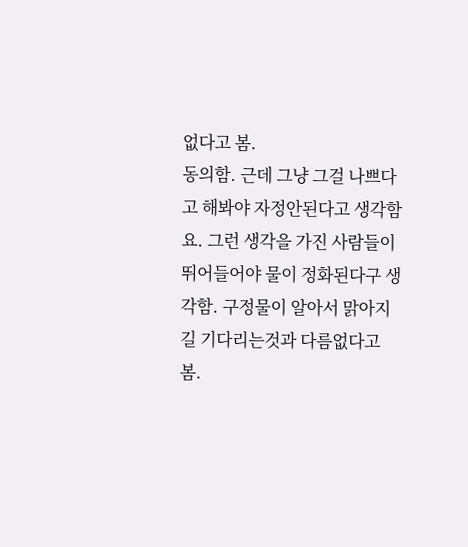없다고 봄.
동의함. 근데 그냥 그걸 나쁘다고 해봐야 자정안된다고 생각함요. 그런 생각을 가진 사람들이 뛰어들어야 물이 정화된다구 생각함. 구정물이 알아서 맑아지길 기다리는것과 다름없다고 봄.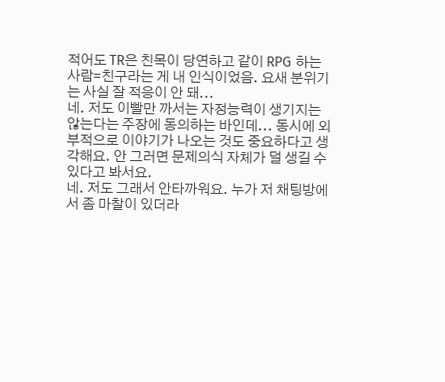적어도 TR은 친목이 당연하고 같이 RPG 하는 사람=친구라는 게 내 인식이었음. 요새 분위기는 사실 잘 적응이 안 돼...
네. 저도 이빨만 까서는 자정능력이 생기지는 않는다는 주장에 동의하는 바인데... 동시에 외부적으로 이야기가 나오는 것도 중요하다고 생각해요. 안 그러면 문제의식 자체가 덜 생길 수 있다고 봐서요.
네. 저도 그래서 안타까워요. 누가 저 채팅방에서 좀 마찰이 있더라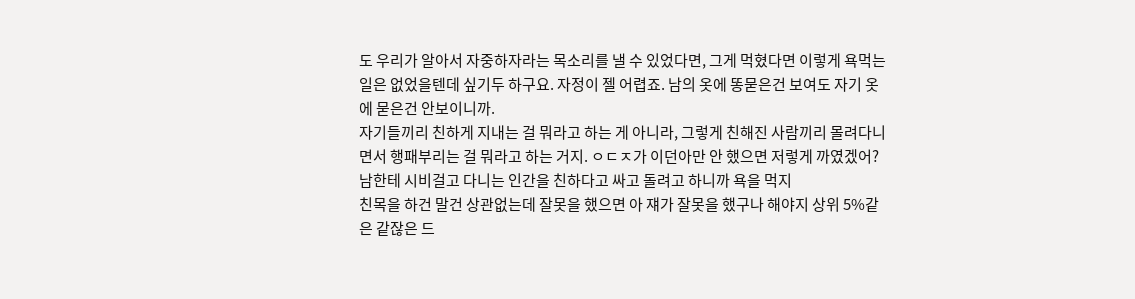도 우리가 알아서 자중하자라는 목소리를 낼 수 있었다면, 그게 먹혔다면 이렇게 욕먹는일은 없었을텐데 싶기두 하구요. 자정이 젤 어렵죠. 남의 옷에 똥묻은건 보여도 자기 옷에 묻은건 안보이니까.
자기들끼리 친하게 지내는 걸 뭐라고 하는 게 아니라, 그렇게 친해진 사람끼리 몰려다니면서 행패부리는 걸 뭐라고 하는 거지. ㅇㄷㅈ가 이던아만 안 했으면 저렇게 까였겠어? 남한테 시비걸고 다니는 인간을 친하다고 싸고 돌려고 하니까 욕을 먹지
친목을 하건 말건 상관없는데 잘못을 했으면 아 쟤가 잘못을 했구나 해야지 상위 5%같은 같잖은 드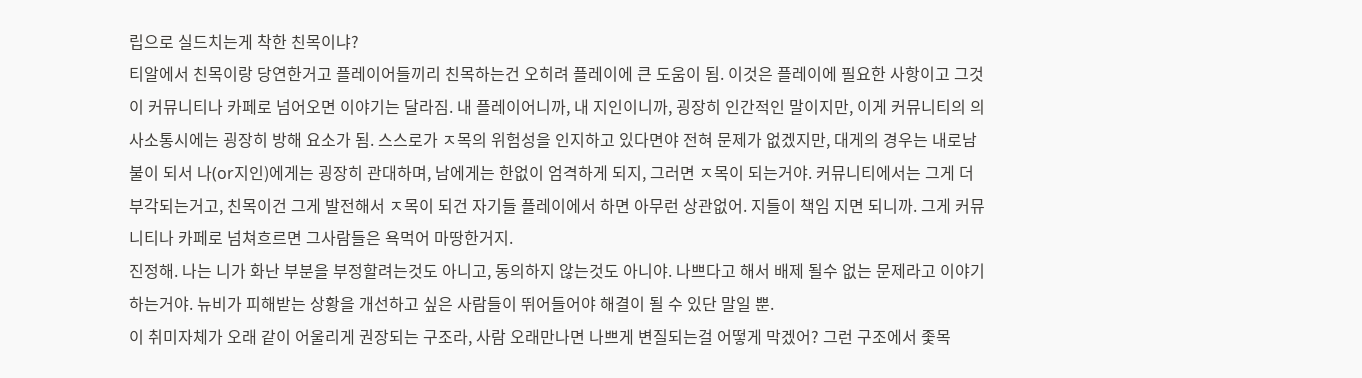립으로 실드치는게 착한 친목이냐?
티알에서 친목이랑 당연한거고 플레이어들끼리 친목하는건 오히려 플레이에 큰 도움이 됨. 이것은 플레이에 필요한 사항이고 그것이 커뮤니티나 카페로 넘어오면 이야기는 달라짐. 내 플레이어니까, 내 지인이니까, 굉장히 인간적인 말이지만, 이게 커뮤니티의 의사소통시에는 굉장히 방해 요소가 됨. 스스로가 ㅈ목의 위험성을 인지하고 있다면야 전혀 문제가 없겠지만, 대게의 경우는 내로남불이 되서 나(or지인)에게는 굉장히 관대하며, 남에게는 한없이 엄격하게 되지, 그러면 ㅈ목이 되는거야. 커뮤니티에서는 그게 더 부각되는거고, 친목이건 그게 발전해서 ㅈ목이 되건 자기들 플레이에서 하면 아무런 상관없어. 지들이 책임 지면 되니까. 그게 커뮤니티나 카페로 넘쳐흐르면 그사람들은 욕먹어 마땅한거지.
진정해. 나는 니가 화난 부분을 부정할려는것도 아니고, 동의하지 않는것도 아니야. 나쁘다고 해서 배제 될수 없는 문제라고 이야기 하는거야. 뉴비가 피해받는 상황을 개선하고 싶은 사람들이 뛰어들어야 해결이 될 수 있단 말일 뿐.
이 취미자체가 오래 같이 어울리게 권장되는 구조라, 사람 오래만나면 나쁘게 변질되는걸 어떻게 막겠어? 그런 구조에서 좇목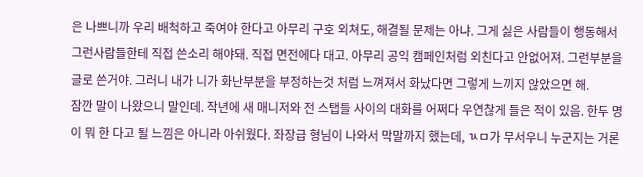은 나쁘니까 우리 배척하고 죽여야 한다고 아무리 구호 외쳐도, 해결될 문제는 아냐. 그게 싫은 사람들이 행동해서 그런사람들한테 직접 쓴소리 해야돼. 직접 면전에다 대고. 아무리 공익 캠페인처럼 외친다고 안없어져. 그런부분을 글로 쓴거야. 그러니 내가 니가 화난부분을 부정하는것 처럼 느껴져서 화났다면 그렇게 느끼지 않았으면 해.
잠깐 말이 나왔으니 말인데. 작년에 새 매니저와 전 스탭들 사이의 대화를 어쩌다 우연찮게 들은 적이 있음. 한두 명이 뭐 한 다고 될 느낌은 아니라 아쉬웠다. 좌장급 형님이 나와서 막말까지 했는데, ㄳㅁ가 무서우니 누군지는 거론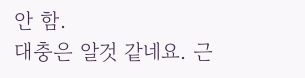안 함.
대충은 알것 같네요. 근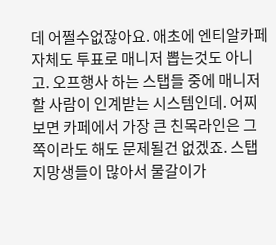데 어쩔수없잖아요. 애초에 엔티알카페 자체도 투표로 매니저 뽑는것도 아니고. 오프행사 하는 스탭들 중에 매니저 할 사람이 인계받는 시스템인데. 어찌보면 카페에서 가장 큰 친목라인은 그쪽이라도 해도 문제될건 없겠죠. 스탭 지망생들이 많아서 물갈이가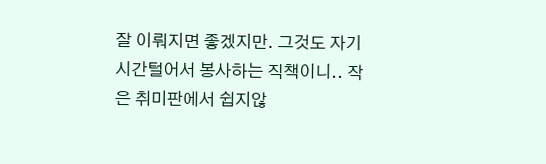잘 이뤄지면 좋겠지만. 그것도 자기 시간털어서 봉사하는 직책이니.. 작은 취미판에서 쉽지않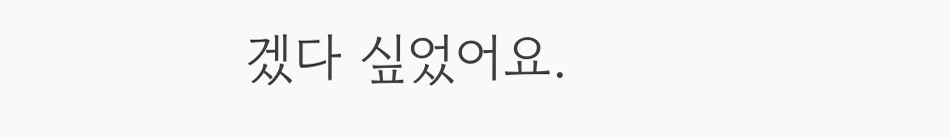겠다 싶었어요.